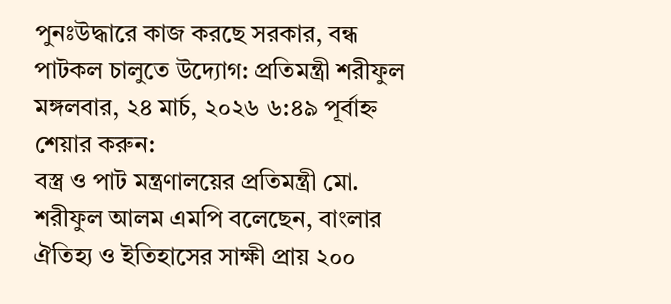পুনঃউদ্ধারে কাজ করছে সরকার, বন্ধ পাটকল চালুতে উদ্যোগ: প্রতিমন্ত্রী শরীফুল
মঙ্গলবার, ২৪ মার্চ, ২০২৬ ৬:৪৯ পূর্বাহ্ন
শেয়ার করুন:
বস্ত্র ও পাট মন্ত্রণালয়ের প্রতিমন্ত্রী মো. শরীফুল আলম এমপি বলেছেন, বাংলার ঐতিহ্য ও ইতিহাসের সাক্ষী প্রায় ২০০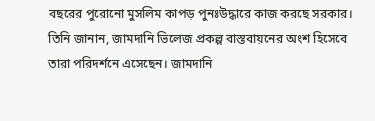বছরের পুরোনো মুসলিম কাপড় পুনঃউদ্ধারে কাজ করছে সরকার।
তিনি জানান, জামদানি ভিলেজ প্রকল্প বাস্তবায়নের অংশ হিসেবে তারা পরিদর্শনে এসেছেন। জামদানি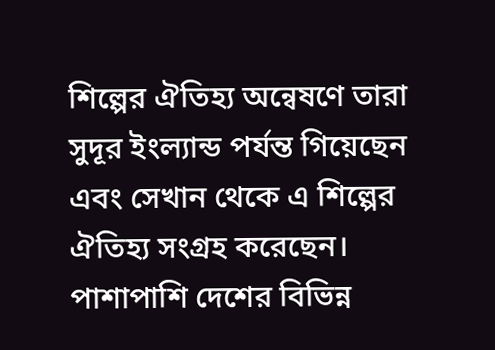শিল্পের ঐতিহ্য অন্বেষণে তারা সুদূর ইংল্যান্ড পর্যন্ত গিয়েছেন এবং সেখান থেকে এ শিল্পের ঐতিহ্য সংগ্রহ করেছেন। পাশাপাশি দেশের বিভিন্ন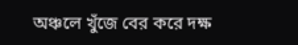অঞ্চলে খুঁজে বের করে দক্ষ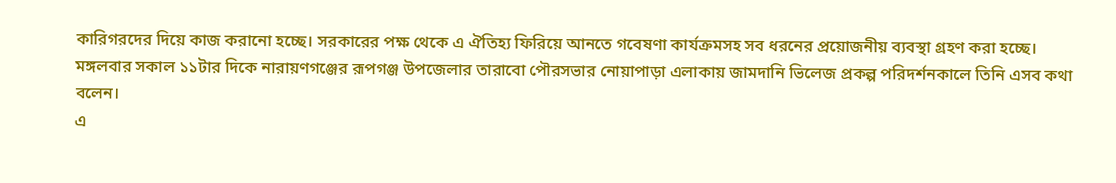কারিগরদের দিয়ে কাজ করানো হচ্ছে। সরকারের পক্ষ থেকে এ ঐতিহ্য ফিরিয়ে আনতে গবেষণা কার্যক্রমসহ সব ধরনের প্রয়োজনীয় ব্যবস্থা গ্রহণ করা হচ্ছে।
মঙ্গলবার সকাল ১১টার দিকে নারায়ণগঞ্জের রূপগঞ্জ উপজেলার তারাবো পৌরসভার নোয়াপাড়া এলাকায় জামদানি ভিলেজ প্রকল্প পরিদর্শনকালে তিনি এসব কথা বলেন।
এ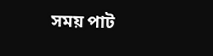সময় পাট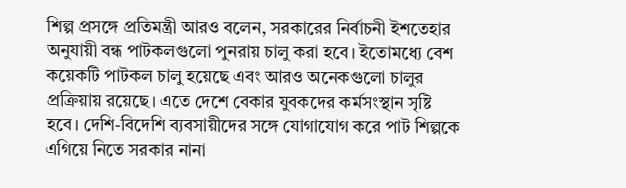শিল্প প্রসঙ্গে প্রতিমন্ত্রী আরও বলেন, সরকারের নির্বাচনী ইশতেহার অনুযায়ী বন্ধ পাটকলগুলো পুনরায় চালু করা হবে। ইতোমধ্যে বেশ কয়েকটি পাটকল চালু হয়েছে এবং আরও অনেকগুলো চালুর প্রক্রিয়ায় রয়েছে। এতে দেশে বেকার যুবকদের কর্মসংস্থান সৃষ্টি হবে। দেশি-বিদেশি ব্যবসায়ীদের সঙ্গে যোগাযোগ করে পাট শিল্পকে এগিয়ে নিতে সরকার নানা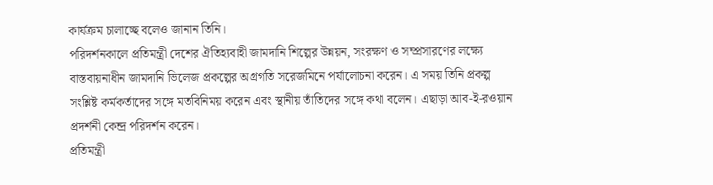কার্যক্রম চালাচ্ছে বলেও জানান তিনি।
পরিদর্শনকালে প্রতিমন্ত্রী দেশের ঐতিহ্যবাহী জামদানি শিল্পের উন্নয়ন, সংরক্ষণ ও সম্প্রসারণের লক্ষ্যে বাস্তবায়নাধীন জামদানি ভিলেজ প্রকল্পের অগ্রগতি সরেজমিনে পর্যালোচনা করেন। এ সময় তিনি প্রকল্প সংশ্লিষ্ট কর্মকর্তাদের সঙ্গে মতবিনিময় করেন এবং স্থানীয় তাঁতিদের সঙ্গে কথা বলেন। এছাড়া আব-ই-রওয়ান প্রদর্শনী কেন্দ্র পরিদর্শন করেন।
প্রতিমন্ত্রী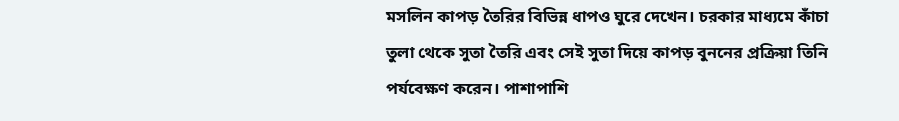মসলিন কাপড় তৈরির বিভিন্ন ধাপও ঘুরে দেখেন। চরকার মাধ্যমে কাঁচা তুলা থেকে সুতা তৈরি এবং সেই সুতা দিয়ে কাপড় বুননের প্রক্রিয়া তিনি পর্যবেক্ষণ করেন। পাশাপাশি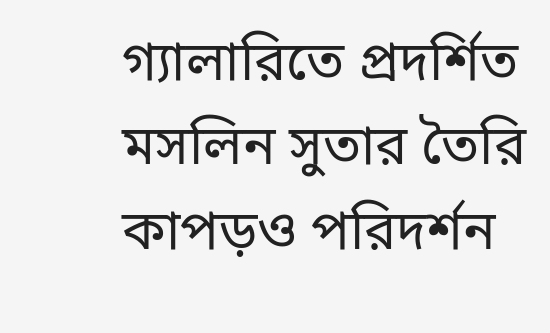গ্যালারিতে প্রদর্শিত মসলিন সুতার তৈরি কাপড়ও পরিদর্শন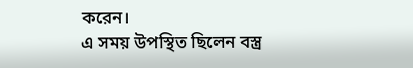করেন।
এ সময় উপস্থিত ছিলেন বস্ত্র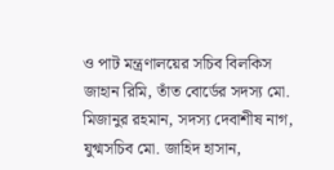ও পাট মন্ত্রণালয়ের সচিব বিলকিস জাহান রিমি, তাঁত বোর্ডের সদস্য মো. মিজানুর রহমান, সদস্য দেবাশীষ নাগ, যুগ্মসচিব মো. জাহিদ হাসান,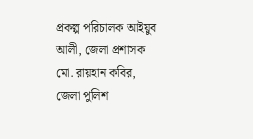প্রকল্প পরিচালক আইয়ুব আলী, জেলা প্রশাসক মো. রায়হান কবির, জেলা পুলিশ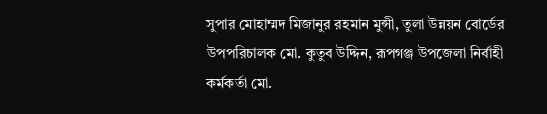সুপার মোহাম্মদ মিজানুর রহমান মুন্সী, তুলা উন্নয়ন বোর্ডের উপপরিচালক মো. কুতুব উদ্দিন, রূপগঞ্জ উপজেলা নির্বাহী কর্মকর্তা মো.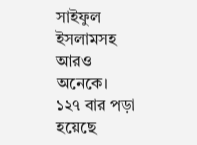সাইফুল ইসলামসহ আরও অনেকে।
১২৭ বার পড়া হয়েছে